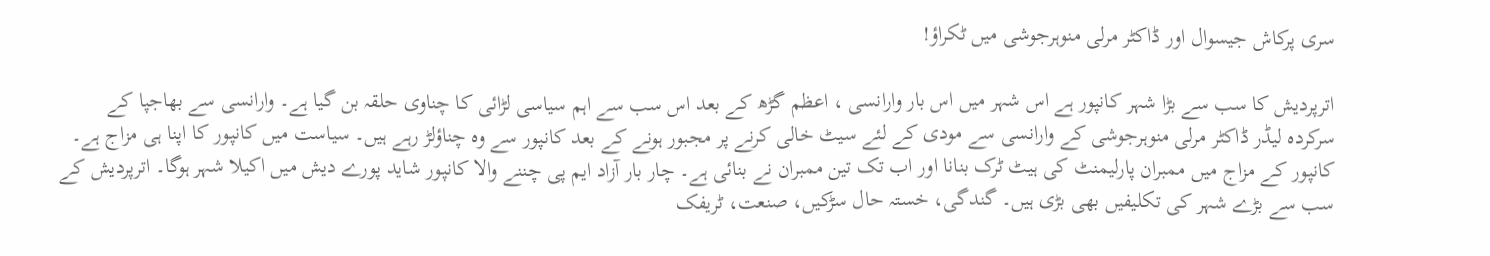سری پرکاش جیسوال اور ڈاکٹر مرلی منوہرجوشی میں ٹکراؤ!

اترپردیش کا سب سے بڑا شہر کانپور ہے اس شہر میں اس بار وارانسی ، اعظم گڑھ کے بعد اس سب سے اہم سیاسی لڑائی کا چناوی حلقہ بن گیا ہے۔ وارانسی سے بھاجپا کے سرکردہ لیڈر ڈاکٹر مرلی منوہرجوشی کے وارانسی سے مودی کے لئے سیٹ خالی کرنے پر مجبور ہونے کے بعد کانپور سے وہ چناؤلڑ رہے ہیں۔ سیاست میں کانپور کا اپنا ہی مزاج ہے۔ کانپور کے مزاج میں ممبران پارلیمنٹ کی ہیٹ ٹرک بنانا اور اب تک تین ممبران نے بنائی ہے۔ چار بار آزاد ایم پی چننے والا کانپور شاید پورے دیش میں اکیلا شہر ہوگا۔ اترپردیش کے سب سے بڑے شہر کی تکلیفیں بھی بڑی ہیں۔ گندگی، خستہ حال سڑکیں، صنعت، ٹریفک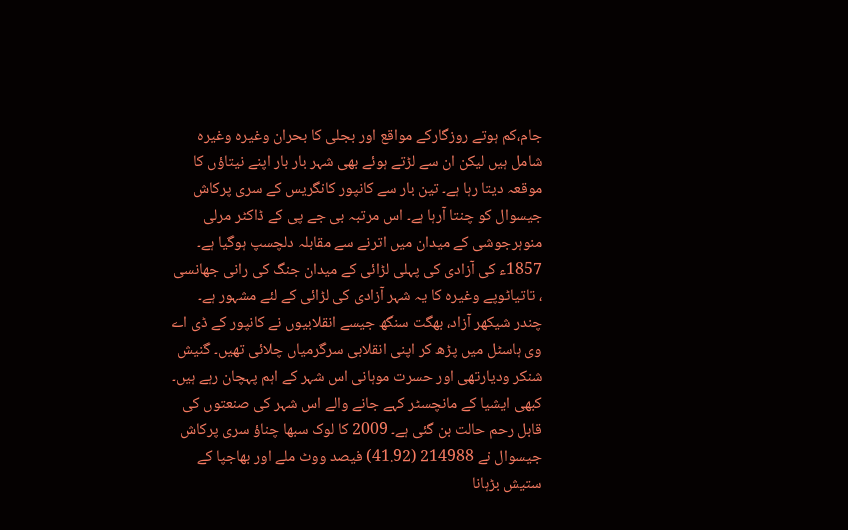جام،کم ہوتے روزگارکے مواقع اور بجلی کا بحران وغیرہ وغیرہ شامل ہیں لیکن ان سے لڑتے ہوئے بھی شہر بار بار اپنے نیتاؤں کا موقعہ دیتا رہا ہے۔ تین بار سے کانپور کانگریس کے سری پرکاش جیسوال کو چنتا آرہا ہے۔ اس مرتبہ بی جے پی کے ڈاکٹر مرلی منوہرجوشی کے میدان میں اترنے سے مقابلہ دلچسپ ہوگیا ہے۔ 1857ء کی آزادی کی پہلی لڑائی کے میدان جنگ کی رانی جھانسی ، تاتیاٹوپے وغیرہ کا یہ شہر آزادی کی لڑائی کے لئے مشہور ہے۔ چندر شیکھر آزاد، بھگت سنگھ جیسے انقلابیوں نے کانپور کے ڈی اے وی ہاسٹل میں پڑھ کر اپنی انقلابی سرگرمیاں چلائی تھیں۔ گنیش شنکر ودیارتھی اور حسرت موہانی اس شہر کے اہم پہچان رہے ہیں۔ کبھی ایشیا کے مانچسٹر کہے جانے والے اس شہر کی صنعتوں کی قابل رحم حالت بن گئی ہے۔ 2009 کا لوک سبھا چناؤ سری پرکاش جیسوال نے 214988 (41.92) فیصد ووٹ ملے اور بھاجپا کے ستیش بڑہانا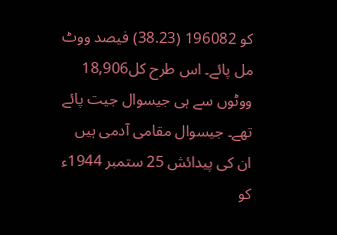کو 196082 (38.23) فیصد ووٹ مل پائے۔ اس طرح کل18,906 ووٹوں سے ہی جیسوال جیت پائے تھے۔ جیسوال مقامی آدمی ہیں ان کی پیدائش 25 ستمبر 1944ء کو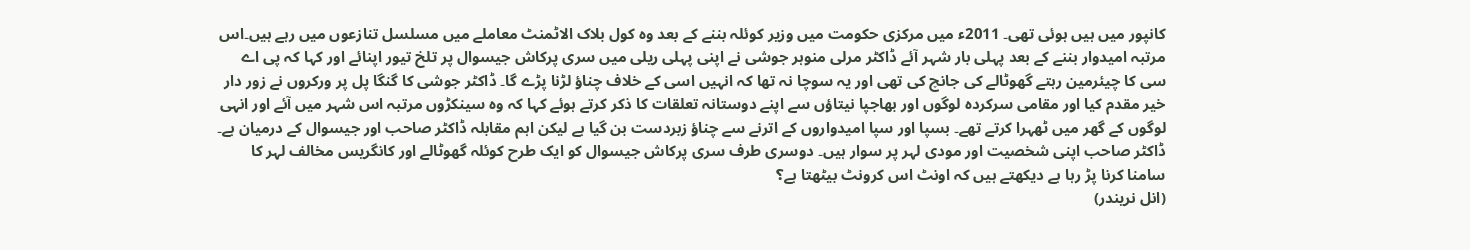کانپور میں ہیں ہوئی تھی۔ 2011ء میں مرکزی حکومت میں وزیر کوئلہ بننے کے بعد وہ کول بلاک الاٹمنٹ معاملے میں مسلسل تنازعوں میں رہے ہیں۔اس مرتبہ امیدوار بننے کے بعد پہلی بار شہر آئے ڈاکٹر مرلی منوہر جوشی نے اپنی پہلی ریلی میں سری پرکاش جیسوال پر تلخ تیور اپنائے اور کہا کہ پی اے سی کا چیئرمین رہتے گھوٹالے کی جانچ کی تھی اور یہ سوچا نہ تھا کہ انہیں اسی کے خلاف چناؤ لڑنا پڑے گا۔ ڈاکٹر جوشی کا گنگا پل پر ورکروں نے زور دار خیر مقدم کیا اور مقامی سرکردہ لوگوں اور بھاجپا نیتاؤں سے اپنے دوستانہ تعلقات کا ذکر کرتے ہوئے کہا کہ وہ سینکڑوں مرتبہ اس شہر میں آئے اور انہی لوگوں کے گھر میں ٹھہرا کرتے تھے۔ بسپا اور سپا امیدواروں کے اترنے سے چناؤ زبردست بن گیا ہے لیکن اہم مقابلہ ڈاکٹر صاحب اور جیسوال کے درمیان ہے۔ ڈاکٹر صاحب اپنی شخصیت اور مودی لہر پر سوار ہیں۔ دوسری طرف سری پرکاش جیسوال کو ایک طرح کوئلہ گھوٹالے اور کانگریس مخالف لہر کا سامنا کرنا پڑ رہا ہے دیکھتے ہیں کہ اونٹ اس کرونٹ بیٹھتا ہے؟
(انل نریندر)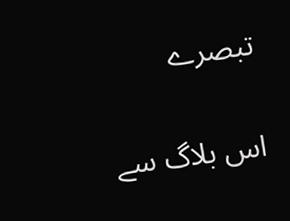تبصرے

اس بلاگ سے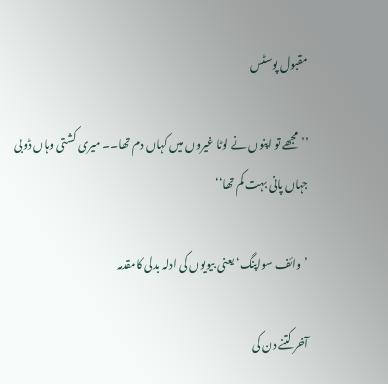مقبول پوسٹس

’’مجھے تو اپنوں نے لوٹا غیروں میں کہاں دم تھا۔۔ میری کشتی وہاں ڈوبی جہاں پانی بہت کم تھا‘‘

’وائف سواپنگ‘ یعنی بیویوں کی ادلہ بدلی کامقدمہ

آخر کتنے دن کی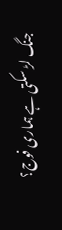جنگ لڑ سکتی ہے ہماری فوج؟